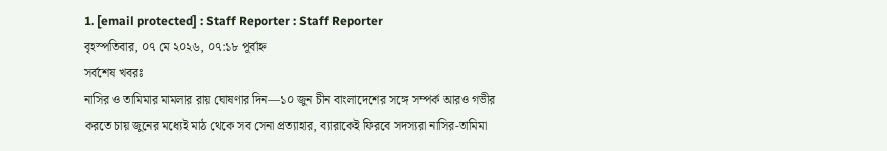1. [email protected] : Staff Reporter : Staff Reporter
বৃহস্পতিবার, ০৭ মে ২০২৬, ০৭:১৮ পূর্বাহ্ন
সর্বশেষ খবরঃ
নাসির ও তামিমার মামলার রায় ঘোষণার দিন—১০ জুন চীন বাংলাদেশের সঙ্গে সম্পর্ক আরও গভীর করতে চায় জুনের মধ্যেই মাঠ থেকে সব সেনা প্রত্যাহার, ব্যারাকেই ফিরবে সদস্যরা নাসির-তামিমা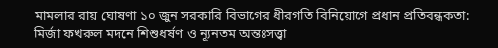মামলার রায় ঘোষণা ১০ জুন সরকারি বিভাগের ধীরগতি বিনিয়োগে প্রধান প্রতিবন্ধকতা: মির্জা ফখরুল মদনে শিশুধর্ষণ ও ন্যূনতম অন্তঃসত্ত্বা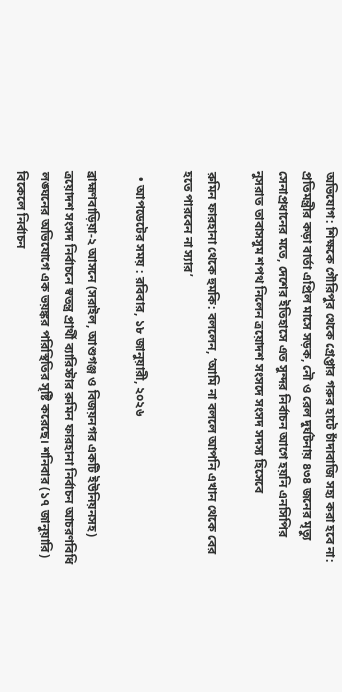অভিযোগ: শিক্ষকে গৌরিপুর থেকে গ্রেপ্তার গরুর হাটে চাঁদাবাজি সহ্য করা হবে না: প্রতিমন্ত্রীর কড়া বার্তা এপ্রিল মাসে সড়ক, নৌ ও রেল দুর্ঘটনায় ৪৩৪ জনের মৃত্যু সেনাপ্রধানের মতে, দেশের ইতিহাসে এত সুন্দর নির্বাচন আগে হয়নি এনসিপির নুসরাত তাবাসসুম শপথ নিলেন ত্রয়োদশ সংসদে সংসদ সদস্য হিসেবে

রুমিন ফারহানা থেকে হুমকি: বললেন, ‘আমি না বললে আপনি এখান থেকে বের হতে পারবেন না স্যার’

  • আপডেটের সময় : রবিবার, ১৮ জানুয়ারী, ২০২৬

ব্রাহ্মণবাড়িয়া-২ আসনে (সরাইল, আশুগঞ্জ ও বিজয়নগর একটি ইউনিয়নসহ) ত্রয়োদশ সংসদ নির্বাচনে স্বতন্ত্র প্রার্থী ব্যারিস্টার রুমিন ফারহানা নির্বাচন আচরণবিধি লঙ্ঘনের অভিযোগে এক ভয়ঙ্কর পরিস্থিতির সৃষ্টি করেছে। শনিবার (১৭ জানুয়ারি) বিকেলে নির্বাচন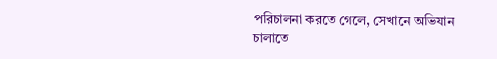পরিচালনা করতে গেলে, সেখানে অভিযান চালাতে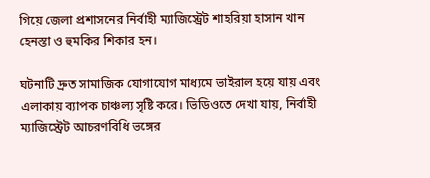গিয়ে জেলা প্রশাসনের নির্বাহী ম্যাজিস্ট্রেট শাহরিয়া হাসান খান হেনস্তা ও হুমকির শিকার হন।

ঘটনাটি দ্রুত সামাজিক যোগাযোগ মাধ্যমে ভাইরাল হয়ে যায় এবং এলাকায় ব্যাপক চাঞ্চল্য সৃষ্টি করে। ভিডিওতে দেখা যায়, নির্বাহী ম্যাজিস্ট্রেট আচরণবিধি ভঙ্গের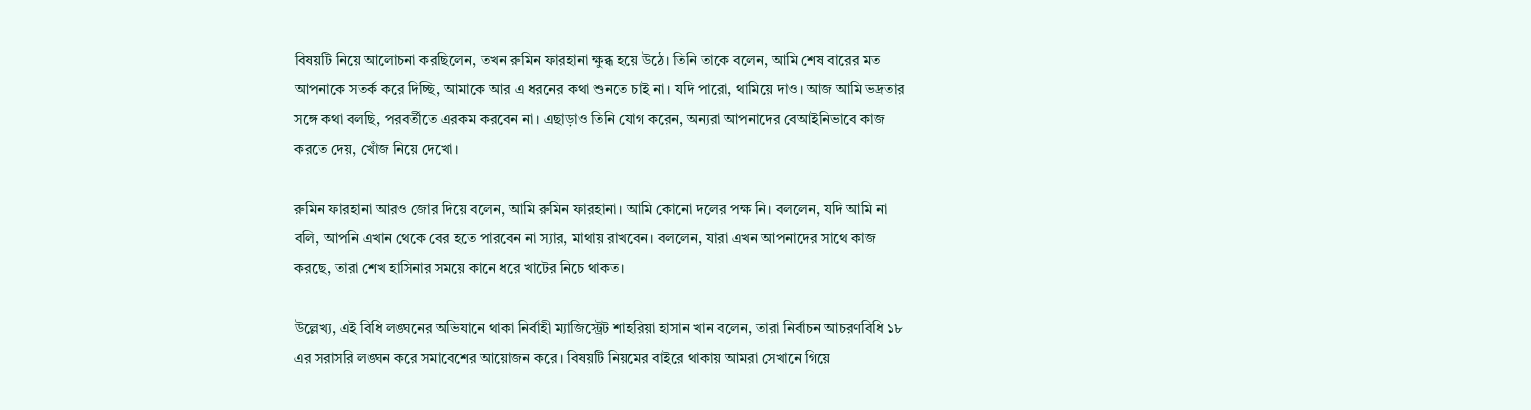বিষয়টি নিয়ে আলোচনা করছিলেন, তখন রুমিন ফারহানা ক্ষুব্ধ হয়ে উঠে। তিনি তাকে বলেন, আমি শেষ বারের মত আপনাকে সতর্ক করে দিচ্ছি, আমাকে আর এ ধরনের কথা শুনতে চাই না। যদি পারো, থামিয়ে দাও। আজ আমি ভদ্রতার সঙ্গে কথা বলছি, পরবর্তীতে এরকম করবেন না। এছাড়াও তিনি যোগ করেন, অন্যরা আপনাদের বেআইনিভাবে কাজ করতে দেয়, খোঁজ নিয়ে দেখো।

রুমিন ফারহানা আরও জোর দিয়ে বলেন, আমি রুমিন ফারহানা। আমি কোনো দলের পক্ষ নি। বললেন, যদি আমি না বলি, আপনি এখান থেকে বের হতে পারবেন না স্যার, মাথায় রাখবেন। বললেন, যারা এখন আপনাদের সাথে কাজ করছে, তারা শেখ হাসিনার সময়ে কানে ধরে খাটের নিচে থাকত।

উল্লেখ্য, এই বিধি লঙ্ঘনের অভিযানে থাকা নির্বাহী ম্যাজিস্ট্রেট শাহরিয়া হাসান খান বলেন, তারা নির্বাচন আচরণবিধি ১৮ এর সরাসরি লঙ্ঘন করে সমাবেশের আয়োজন করে। বিষয়টি নিয়মের বাইরে থাকায় আমরা সেখানে গিয়ে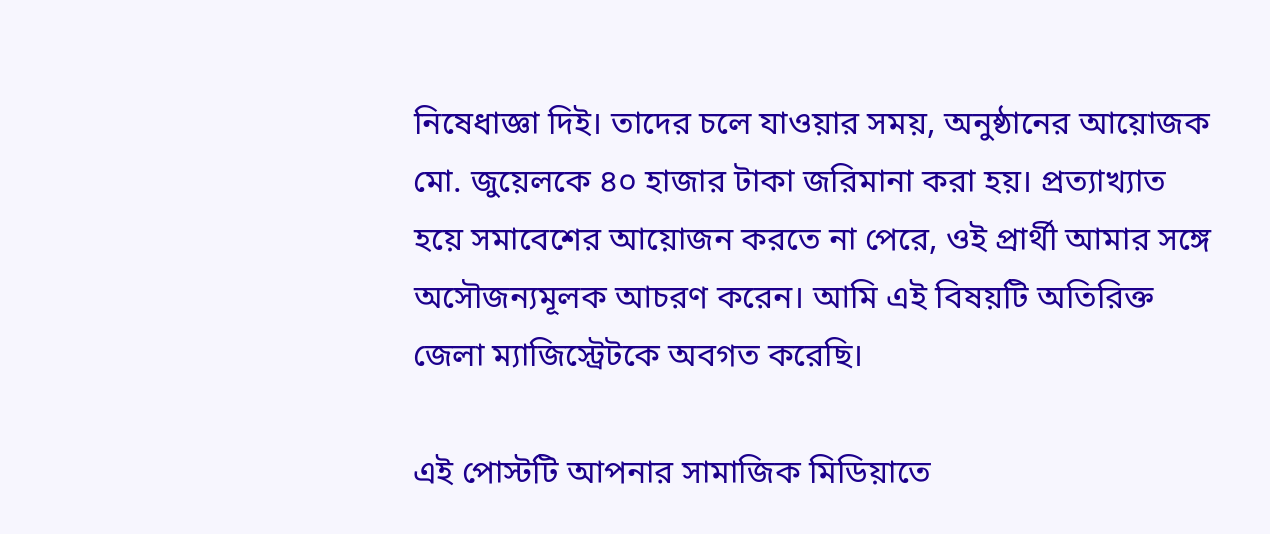নিষেধাজ্ঞা দিই। তাদের চলে যাওয়ার সময়, অনুষ্ঠানের আয়োজক মো. জুয়েলকে ৪০ হাজার টাকা জরিমানা করা হয়। প্রত্যাখ্যাত হয়ে সমাবেশের আয়োজন করতে না পেরে, ওই প্রার্থী আমার সঙ্গে অসৌজন্যমূলক আচরণ করেন। আমি এই বিষয়টি অতিরিক্ত জেলা ম্যাজিস্ট্রেটকে অবগত করেছি।

এই পোস্টটি আপনার সামাজিক মিডিয়াতে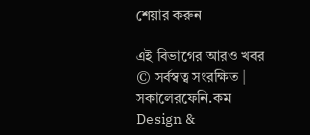শেয়ার করুন

এই বিভাগের আরও খবর
© সর্বস্বত্ব সংরক্ষিত | সকালেরফেনি.কম
Design &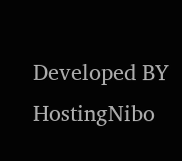Developed BY HostingNibo